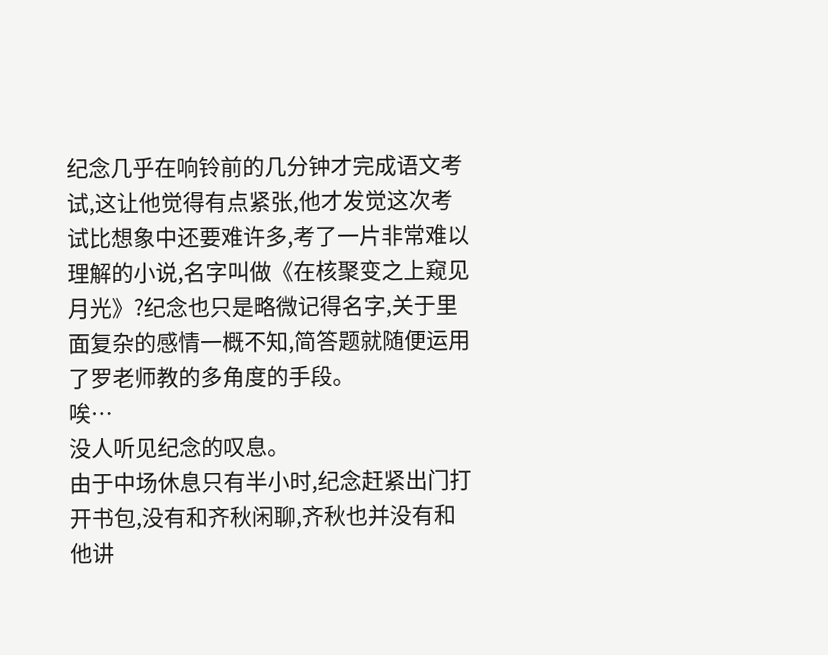纪念几乎在响铃前的几分钟才完成语文考试,这让他觉得有点紧张,他才发觉这次考试比想象中还要难许多,考了一片非常难以理解的小说,名字叫做《在核聚变之上窥见月光》?纪念也只是略微记得名字,关于里面复杂的感情一概不知,简答题就随便运用了罗老师教的多角度的手段。
唉…
没人听见纪念的叹息。
由于中场休息只有半小时,纪念赶紧出门打开书包,没有和齐秋闲聊,齐秋也并没有和他讲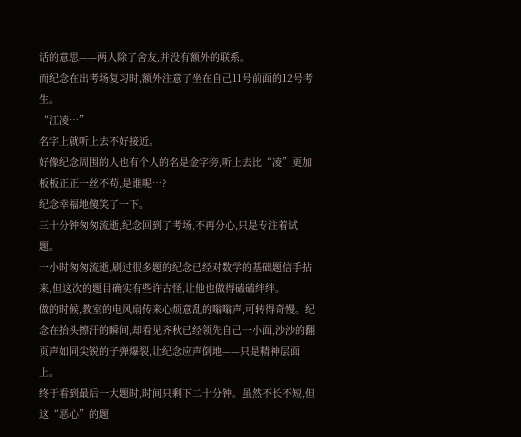话的意思——两人除了舍友,并没有额外的联系。
而纪念在出考场复习时,额外注意了坐在自己11号前面的12号考生。
“江凌…”
名字上就听上去不好接近。
好像纪念周围的人也有个人的名是金字旁,听上去比“凌”更加板板正正一丝不苟,是谁呢…?
纪念幸福地傻笑了一下。
三十分钟匆匆流逝,纪念回到了考场,不再分心,只是专注着试题。
一小时匆匆流逝,刷过很多题的纪念已经对数学的基础题信手拈来,但这次的题目确实有些许古怪,让他也做得磕磕绊绊。
做的时候,教室的电风扇传来心烦意乱的嗡嗡声,可转得奇慢。纪念在抬头擦汗的瞬间,却看见齐秋已经领先自己一小面,沙沙的翻页声如同尖锐的子弹爆裂,让纪念应声倒地——只是精神层面上。
终于看到最后一大题时,时间只剩下二十分钟。虽然不长不短,但这“恶心”的题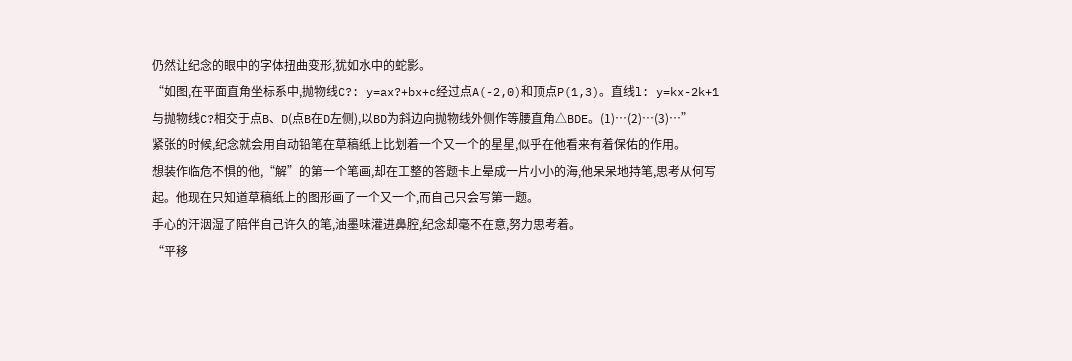仍然让纪念的眼中的字体扭曲变形,犹如水中的蛇影。
“如图,在平面直角坐标系中,抛物线C?: y=ax?+bx+c经过点A(-2,0)和顶点P(1,3)。直线l: y=kx-2k+1与抛物线C?相交于点B、D(点B在D左侧),以BD为斜边向抛物线外侧作等腰直角△BDE。(1)…(2)…(3)…”
紧张的时候,纪念就会用自动铅笔在草稿纸上比划着一个又一个的星星,似乎在他看来有着保佑的作用。
想装作临危不惧的他,“解”的第一个笔画,却在工整的答题卡上晕成一片小小的海,他呆呆地持笔,思考从何写起。他现在只知道草稿纸上的图形画了一个又一个,而自己只会写第一题。
手心的汗洇湿了陪伴自己许久的笔,油墨味灌进鼻腔,纪念却毫不在意,努力思考着。
“平移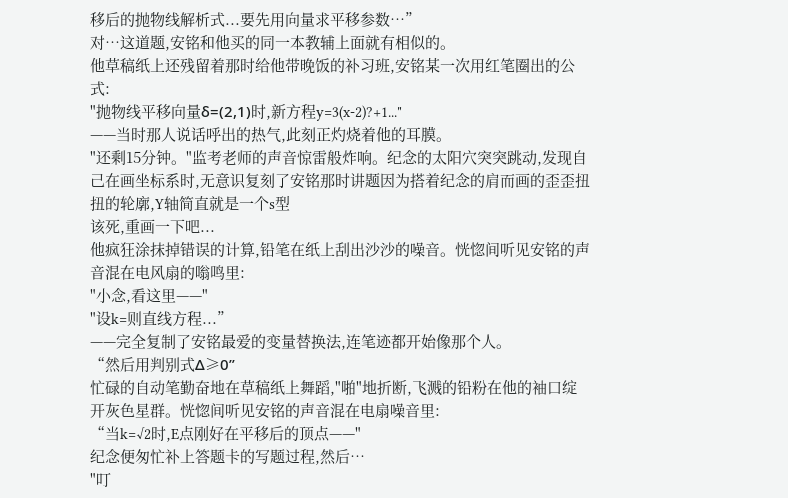移后的抛物线解析式...要先用向量求平移参数…”
对…这道题,安铭和他买的同一本教辅上面就有相似的。
他草稿纸上还残留着那时给他带晚饭的补习班,安铭某一次用红笔圈出的公式:
"抛物线平移向量δ=(2,1)时,新方程y=3(x-2)?+1..."
——当时那人说话呼出的热气,此刻正灼烧着他的耳膜。
"还剩15分钟。"监考老师的声音惊雷般炸响。纪念的太阳穴突突跳动,发现自己在画坐标系时,无意识复刻了安铭那时讲题因为搭着纪念的肩而画的歪歪扭扭的轮廓,Y轴简直就是一个s型
该死,重画一下吧...
他疯狂涂抹掉错误的计算,铅笔在纸上刮出沙沙的噪音。恍惚间听见安铭的声音混在电风扇的嗡鸣里:
"小念,看这里——"
"设k=则直线方程...”
——完全复制了安铭最爱的变量替换法,连笔迹都开始像那个人。
“然后用判别式Δ≥0”
忙碌的自动笔勤奋地在草稿纸上舞蹈,"啪"地折断,飞溅的铅粉在他的袖口绽开灰色星群。恍惚间听见安铭的声音混在电扇噪音里:
“当k=√2时,E点刚好在平移后的顶点——"
纪念便匆忙补上答题卡的写题过程,然后…
"叮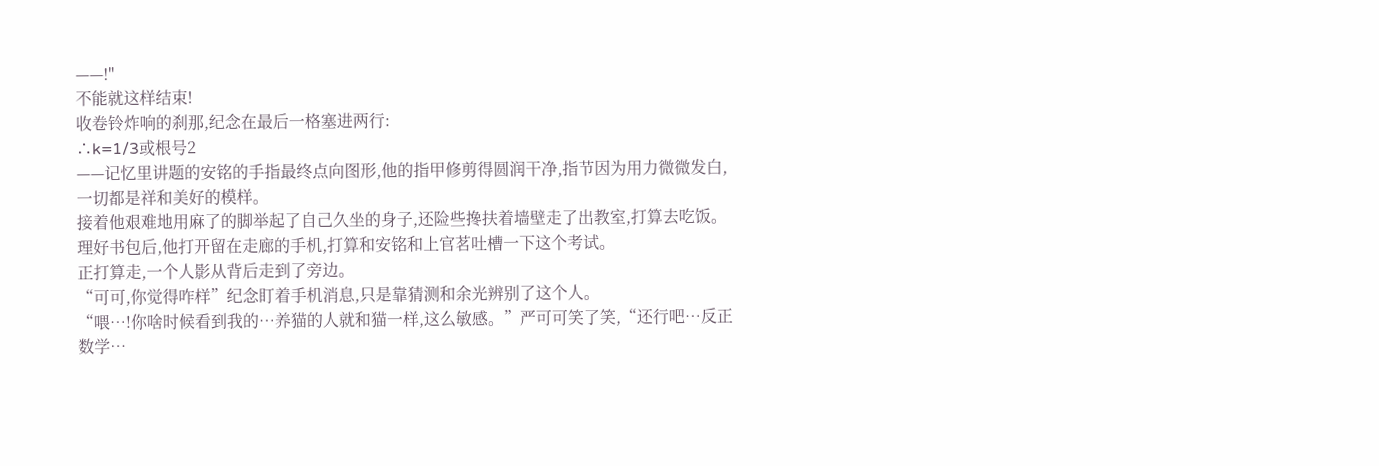——!"
不能就这样结束!
收卷铃炸响的刹那,纪念在最后一格塞进两行:
∴k=1/3或根号2
——记忆里讲题的安铭的手指最终点向图形,他的指甲修剪得圆润干净,指节因为用力微微发白,一切都是祥和美好的模样。
接着他艰难地用麻了的脚举起了自己久坐的身子,还险些搀扶着墙壁走了出教室,打算去吃饭。
理好书包后,他打开留在走廊的手机,打算和安铭和上官茗吐槽一下这个考试。
正打算走,一个人影从背后走到了旁边。
“可可,你觉得咋样”纪念盯着手机消息,只是靠猜测和余光辨别了这个人。
“喂…!你啥时候看到我的…养猫的人就和猫一样,这么敏感。”严可可笑了笑,“还行吧…反正数学…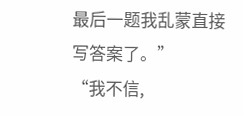最后一题我乱蒙直接写答案了。”
“我不信,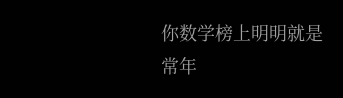你数学榜上明明就是常年